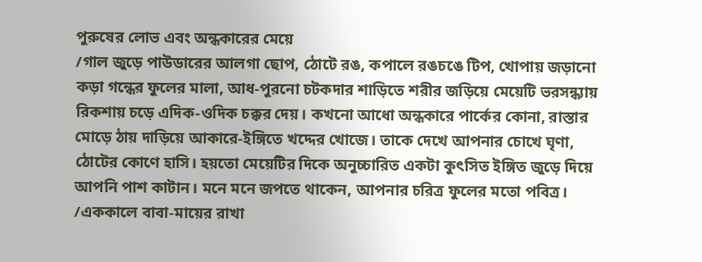পুরুষের লোভ এবং অন্ধকারের মেয়ে
/গাল জুড়ে পাউডারের আলগা ছোপ, ঠোটে রঙ, কপালে রঙচঙে টিপ, খোপায় জড়ানো কড়া গন্ধের ফুলের মালা, আধ-পুরনো চটকদার শাড়িতে শরীর জড়িয়ে মেয়েটি ভরসন্ধ্যায় রিকশায় চড়ে এদিক-ওদিক চক্কর দেয়। কখনো আধো অন্ধকারে পার্কের কোনা, রাস্তার মোড়ে ঠায় দাড়িয়ে আকারে-ইঙ্গিতে খদ্দের খোজে। তাকে দেখে আপনার চোখে ঘৃণা, ঠোটের কোণে হাসি। হয়তো মেয়েটির দিকে অনুচ্চারিত একটা কুৎসিত ইঙ্গিত জুড়ে দিয়ে আপনি পাশ কাটান। মনে মনে জপতে থাকেন, আপনার চরিত্র ফুলের মতো পবিত্র।
/এককালে বাবা-মায়ের রাখা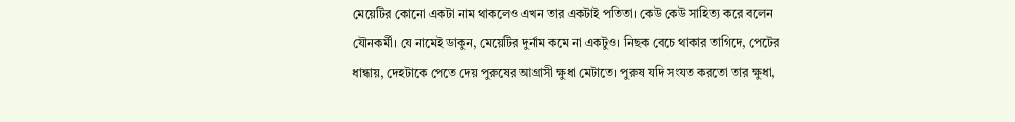মেয়েটির কোনো একটা নাম থাকলেও এখন তার একটাই পতিতা। কেউ কেউ সাহিত্য করে বলেন যৌনকর্মী। যে নামেই ডাকুন, মেয়েটির দুর্নাম কমে না একটুও। নিছক বেচে থাকার তাগিদে, পেটের ধান্ধায়, দেহটাকে পেতে দেয় পুরুষের আগ্রাসী ক্ষুধা মেটাতে। পুরুষ যদি সংযত করতো তার ক্ষুধা,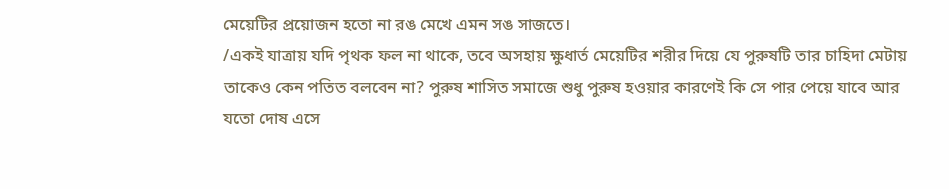মেয়েটির প্রয়োজন হতো না রঙ মেখে এমন সঙ সাজতে।
/একই যাত্রায় যদি পৃথক ফল না থাকে, তবে অসহায় ক্ষুধার্ত মেয়েটির শরীর দিয়ে যে পুরুষটি তার চাহিদা মেটায় তাকেও কেন পতিত বলবেন না? পুরুষ শাসিত সমাজে শুধু পুরুষ হওয়ার কারণেই কি সে পার পেয়ে যাবে আর যতো দোষ এসে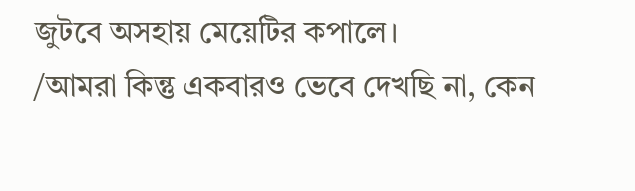জুটবে অসহায় মেয়েটির কপালে।
/আমরা কিন্তু একবারও ভেবে দেখছি না, কেন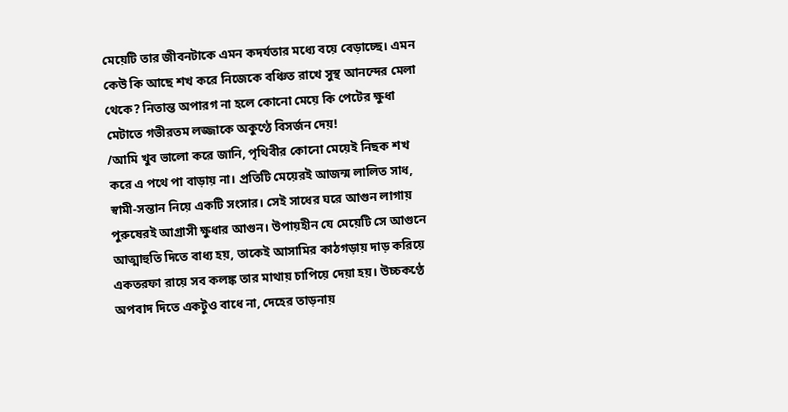মেয়েটি তার জীবনটাকে এমন কদর্যতার মধ্যে বয়ে বেড়াচ্ছে। এমন কেউ কি আছে শখ করে নিজেকে বঞ্চিত রাখে সুস্থ আনন্দের মেলা থেকে? নিতান্ত অপারগ না হলে কোনো মেয়ে কি পেটের ক্ষুধা মেটাতে গভীরতম লজ্জাকে অকুণ্ঠে বিসর্জন দেয়!
/আমি খুব ভালো করে জানি, পৃথিবীর কোনো মেয়েই নিছক শখ করে এ পথে পা বাড়ায় না। প্রতিটি মেয়েরই আজন্ম লালিত সাধ, স্বামী-সন্তান নিয়ে একটি সংসার। সেই সাধের ঘরে আগুন লাগায় পুরুষেরই আগ্রাসী ক্ষুধার আগুন। উপায়হীন যে মেয়েটি সে আগুনে আত্মাহুতি দিতে বাধ্য হয়, তাকেই আসামির কাঠগড়ায় দাড় করিয়ে একতরফা রায়ে সব কলঙ্ক তার মাথায় চাপিয়ে দেয়া হয়। উচ্চকণ্ঠে অপবাদ দিতে একটুও বাধে না, দেহের তাড়নায়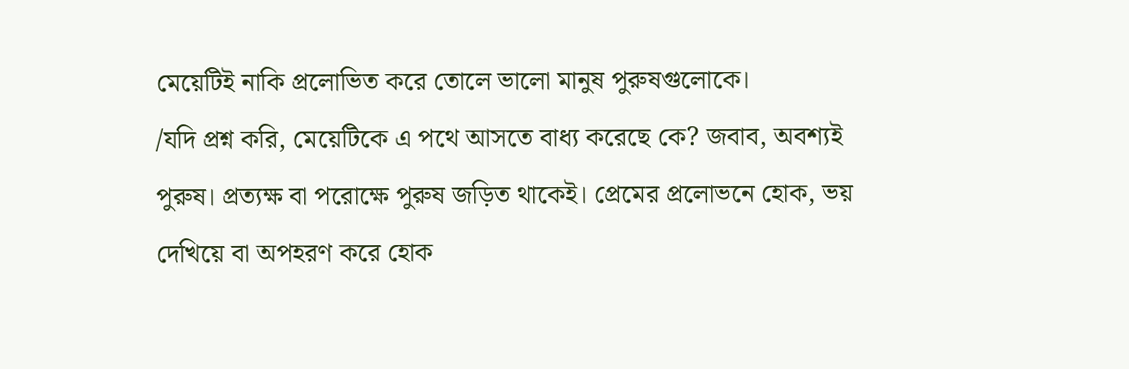মেয়েটিই নাকি প্রলোভিত করে তোলে ভালো মানুষ পুরুষগুলোকে।
/যদি প্রশ্ন করি, মেয়েটিকে এ পথে আসতে বাধ্য করেছে কে? জবাব, অবশ্যই পুরুষ। প্রত্যক্ষ বা পরোক্ষে পুরুষ জড়িত থাকেই। প্রেমের প্রলোভনে হোক, ভয় দেখিয়ে বা অপহরণ করে হোক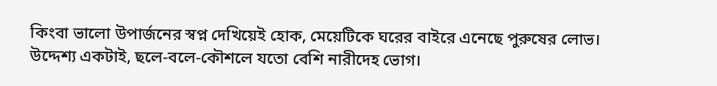কিংবা ভালো উপার্জনের স্বপ্ন দেখিয়েই হোক, মেয়েটিকে ঘরের বাইরে এনেছে পুরুষের লোভ। উদ্দেশ্য একটাই, ছলে-বলে-কৌশলে যতো বেশি নারীদেহ ভোগ।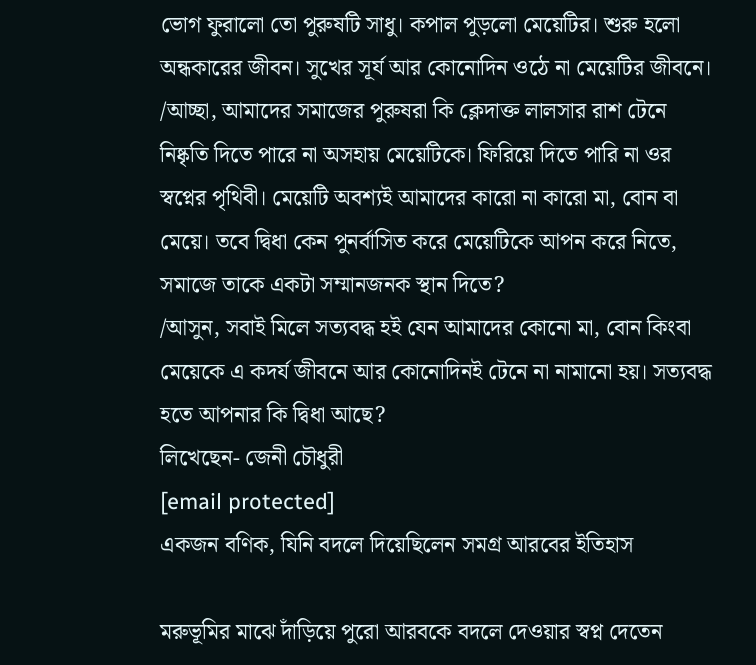ভোগ ফুরালো তো পুরুষটি সাধু। কপাল পুড়লো মেয়েটির। শুরু হলো অন্ধকারের জীবন। সুখের সূর্য আর কোনোদিন ওঠে না মেয়েটির জীবনে।
/আচ্ছা, আমাদের সমাজের পুরুষরা কি ক্লেদাক্ত লালসার রাশ টেনে নিষ্কৃতি দিতে পারে না অসহায় মেয়েটিকে। ফিরিয়ে দিতে পারি না ওর স্বপ্নের পৃথিবী। মেয়েটি অবশ্যই আমাদের কারো না কারো মা, বোন বা মেয়ে। তবে দ্বিধা কেন পুনর্বাসিত করে মেয়েটিকে আপন করে নিতে, সমাজে তাকে একটা সম্মানজনক স্থান দিতে?
/আসুন, সবাই মিলে সত্যবদ্ধ হই যেন আমাদের কোনো মা, বোন কিংবা মেয়েকে এ কদর্য জীবনে আর কোনোদিনই টেনে না নামানো হয়। সত্যবদ্ধ হতে আপনার কি দ্বিধা আছে?
লিখেছেন- জেনী চৌধুরী
[email protected]
একজন বণিক, যিনি বদলে দিয়েছিলেন সমগ্র আরবের ইতিহাস

মরুভূমির মাঝে দাঁড়িয়ে পুরো আরবকে বদলে দেওয়ার স্বপ্ন দেতেন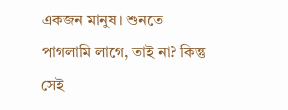একজন মানুষ। শুনতে পাগলামি লাগে, তাই না? কিন্তু সেই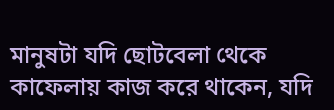মানুষটা যদি ছোটবেলা থেকে কাফেলায় কাজ করে থাকেন, যদি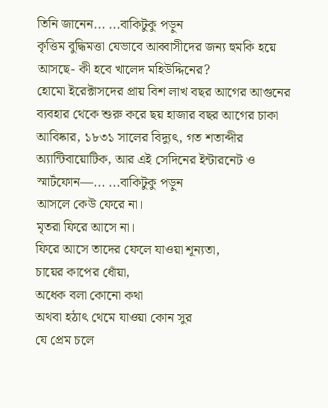তিনি জানেন... ...বাকিটুকু পড়ুন
কৃত্তিম বুদ্ধিমত্তা যেভাবে আব্বাসীদের জন্য হুমকি হয়ে আসছে- কী হবে খালেদ মহিউদ্দিনের?
হোমো ইরেক্টাসদের প্রায় বিশ লাখ বছর আগের আগুনের ব্যবহার থেকে শুরু করে ছয় হাজার বছর আগের চাকা আবিষ্কার, ১৮৩১ সালের বিদ্যুৎ, গত শতাব্দীর অ্যান্টিবায়োটিক, আর এই সেদিনের ইন্টারনেট ও স্মার্টফোন—... ...বাকিটুকু পড়ুন
আসলে কেউ ফেরে না।
মৃতরা ফিরে আসে না।
ফিরে আসে তাদের ফেলে যাওয়া শূন্যতা,
চায়ের কাপের ধোঁয়া,
অধেক বলা কোনো কথা
অথবা হঠাৎ থেমে যাওয়া কোন সুর
যে প্রেম চলে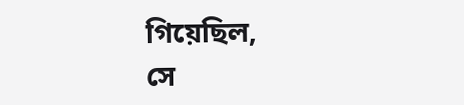গিয়েছিল,
সে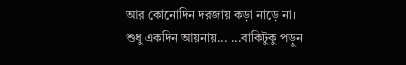আর কোনোদিন দরজায় কড়া নাড়ে না।
শুধু একদিন আয়নায়... ...বাকিটুকু পড়ুন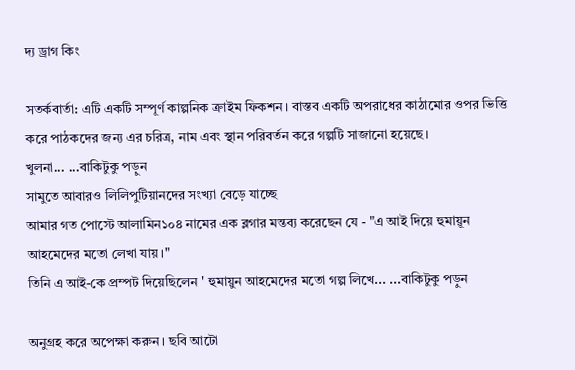দ্য ড্রাগ কিং

সতর্কবার্তা: এটি একটি সম্পূর্ণ কাল্পনিক ক্রাইম ফিকশন। বাস্তব একটি অপরাধের কাঠামোর ওপর ভিত্তি করে পাঠকদের জন্য এর চরিত্র, নাম এবং স্থান পরিবর্তন করে গল্পটি সাজানো হয়েছে।
খুলনা... ...বাকিটুকু পড়ুন
সামুতে আবারও লিলিপুটিয়ানদের সংখ্যা বেড়ে যাচ্ছে
আমার গত পোস্টে আলামিন১০৪ নামের এক ব্লগার মন্তব্য করেছেন যে - "এ আই দিয়ে হুমায়ূন আহমেদের মতো লেখা যায়।"
তিনি এ আই-কে প্রম্পট দিয়েছিলেন ' হুমায়ুন আহমেদের মতো গল্প লিখে... ...বাকিটুকু পড়ুন

অনুগ্রহ করে অপেক্ষা করুন। ছবি আটো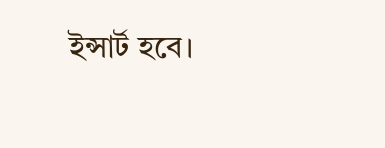ইন্সার্ট হবে।